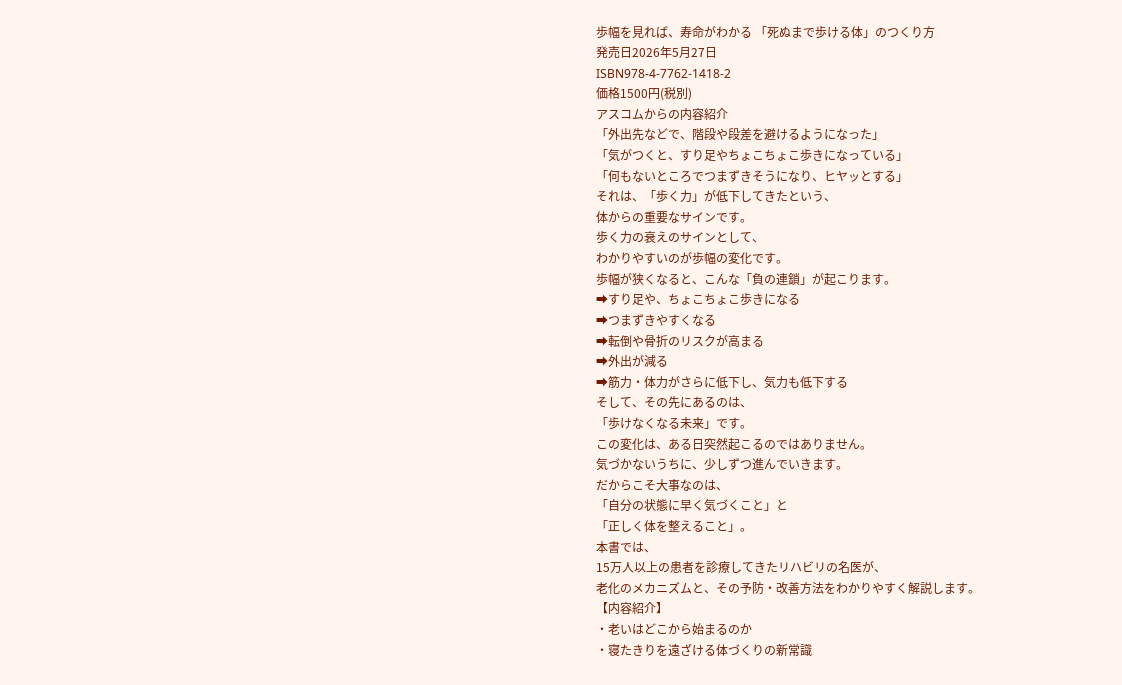歩幅を見れば、寿命がわかる 「死ぬまで歩ける体」のつくり方
発売日2026年5月27日
ISBN978-4-7762-1418-2
価格1500円(税別)
アスコムからの内容紹介
「外出先などで、階段や段差を避けるようになった」
「気がつくと、すり足やちょこちょこ歩きになっている」
「何もないところでつまずきそうになり、ヒヤッとする」
それは、「歩く力」が低下してきたという、
体からの重要なサインです。
歩く力の衰えのサインとして、
わかりやすいのが歩幅の変化です。
歩幅が狭くなると、こんな「負の連鎖」が起こります。
➡すり足や、ちょこちょこ歩きになる
➡つまずきやすくなる
➡転倒や骨折のリスクが高まる
➡外出が減る
➡筋力・体力がさらに低下し、気力も低下する
そして、その先にあるのは、
「歩けなくなる未来」です。
この変化は、ある日突然起こるのではありません。
気づかないうちに、少しずつ進んでいきます。
だからこそ大事なのは、
「自分の状態に早く気づくこと」と
「正しく体を整えること」。
本書では、
15万人以上の患者を診療してきたリハビリの名医が、
老化のメカニズムと、その予防・改善方法をわかりやすく解説します。
【内容紹介】
・老いはどこから始まるのか
・寝たきりを遠ざける体づくりの新常識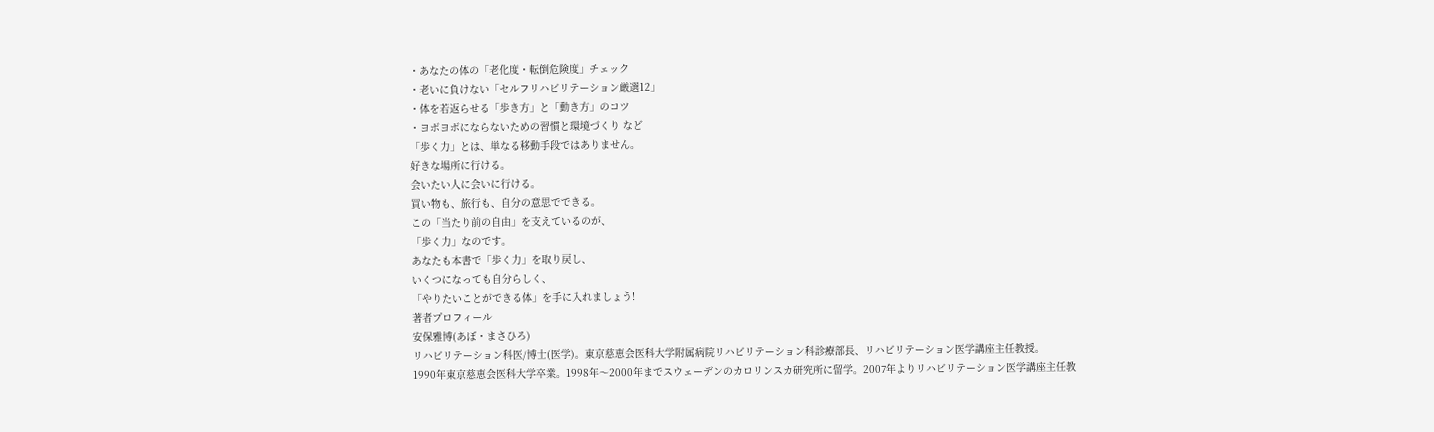・あなたの体の「老化度・転倒危険度」チェック
・老いに負けない「セルフリハビリテーション厳選12」
・体を若返らせる「歩き方」と「動き方」のコツ
・ヨボヨボにならないための習慣と環境づくり など
「歩く力」とは、単なる移動手段ではありません。
好きな場所に行ける。
会いたい人に会いに行ける。
買い物も、旅行も、自分の意思でできる。
この「当たり前の自由」を支えているのが、
「歩く力」なのです。
あなたも本書で「歩く力」を取り戻し、
いくつになっても自分らしく、
「やりたいことができる体」を手に入れましょう!
著者プロフィール
安保雅博(あぼ・まさひろ)
リハビリテーション科医/博士(医学)。東京慈恵会医科大学附属病院リハビリテーション科診療部長、リハビリテーション医学講座主任教授。
1990年東京慈恵会医科大学卒業。1998年〜2000年までスウェーデンのカロリンスカ研究所に留学。2007年よりリハビリテーション医学講座主任教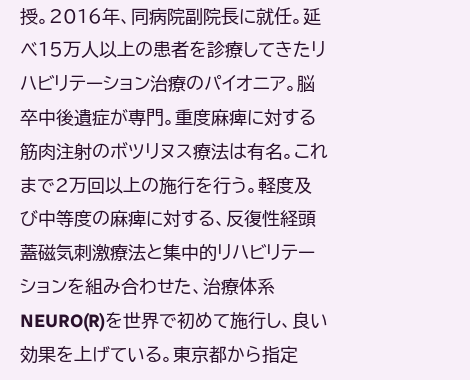授。2016年、同病院副院長に就任。延べ15万人以上の患者を診療してきたリハビリテーション治療のパイオニア。脳卒中後遺症が専門。重度麻痺に対する筋肉注射のボツリヌス療法は有名。これまで2万回以上の施行を行う。軽度及び中等度の麻痺に対する、反復性経頭蓋磁気刺激療法と集中的リハビリテーションを組み合わせた、治療体系NEURO(R)を世界で初めて施行し、良い効果を上げている。東京都から指定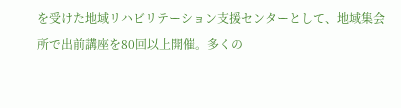を受けた地域リハビリテーション支援センターとして、地域集会所で出前講座を80回以上開催。多くの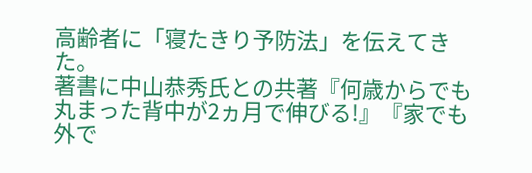高齢者に「寝たきり予防法」を伝えてきた。
著書に中山恭秀氏との共著『何歳からでも 丸まった背中が2ヵ月で伸びる!』『家でも外で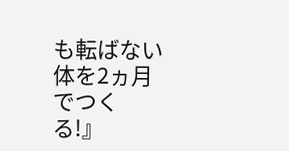も転ばない体を2ヵ月でつくる!』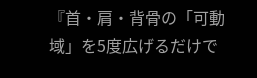『首・肩・背骨の「可動域」を5度広げるだけで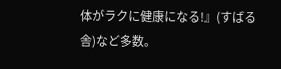体がラクに健康になる!』(すばる舎)など多数。